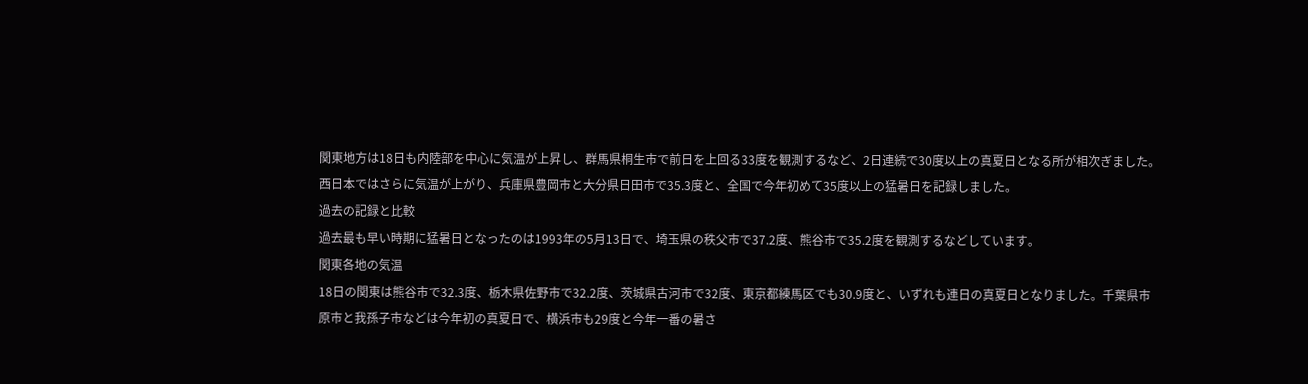関東地方は18日も内陸部を中心に気温が上昇し、群馬県桐生市で前日を上回る33度を観測するなど、2日連続で30度以上の真夏日となる所が相次ぎました。西日本ではさらに気温が上がり、兵庫県豊岡市と大分県日田市で35.3度と、全国で今年初めて35度以上の猛暑日を記録しました。
過去の記録と比較
過去最も早い時期に猛暑日となったのは1993年の5月13日で、埼玉県の秩父市で37.2度、熊谷市で35.2度を観測するなどしています。
関東各地の気温
18日の関東は熊谷市で32.3度、栃木県佐野市で32.2度、茨城県古河市で32度、東京都練馬区でも30.9度と、いずれも連日の真夏日となりました。千葉県市原市と我孫子市などは今年初の真夏日で、横浜市も29度と今年一番の暑さ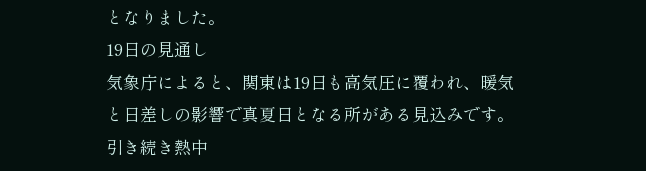となりました。
19日の見通し
気象庁によると、関東は19日も高気圧に覆われ、暖気と日差しの影響で真夏日となる所がある見込みです。引き続き熱中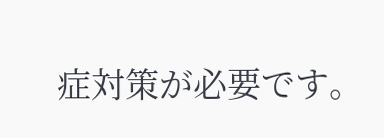症対策が必要です。